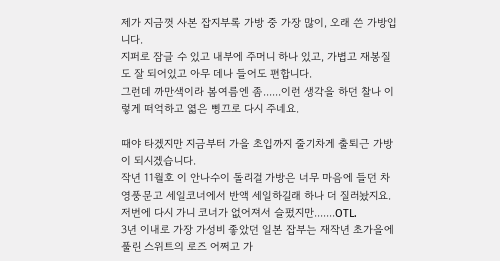제가 지금껏 사본 잡지부록 가방 중 가장 많이, 오래 쓴 가방입니다.
지퍼로 잠글 수 있고 내부에 주머니 하나 있고, 가볍고 재봉질도 잘 되어있고 아무 데나 들어도 편합니다.
그런데 까만색이라 봄여름엔 좀......이런 생각을 하던 찰나 이렇게 떠억하고 엷은 삥끄로 다시 주네요.

때야 타겠지만 지금부터 가을 초입까지 줄기차게 출퇴근 가방이 되시겠습니다.
작년 11월호 이 안나수이 돌리걸 가방은 너무 마음에 들던 차 영풍문고 세일코너에서 반액 세일하길래 하나 더 질러놨지요.
저번에 다시 가니 코너가 없어져서 슬펐지만.......OTL.
3년 이내로 가장 가성비 좋았던 일본 잡부는 재작년 초가을에 풀린 스위트의 로즈 어쩌고 가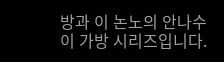방과 이 논노의 안나수이 가방 시리즈입니다.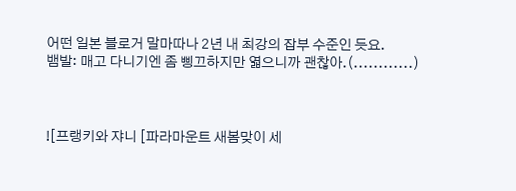어떤 일본 블로거 말마따나 2년 내 최강의 잡부 수준인 듯요.
뱀발: 매고 다니기엔 좀 삥끄하지만 엷으니까 괜찮아.(............)



![프랭키와 쟈니 [파라마운트 새봄맞이 세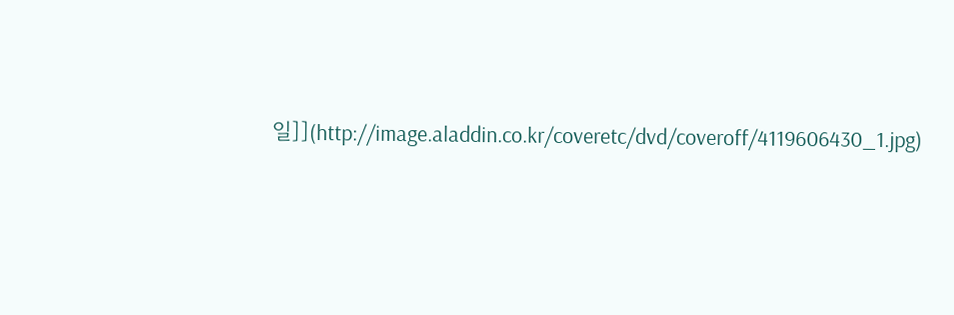일]](http://image.aladdin.co.kr/coveretc/dvd/coveroff/4119606430_1.jpg)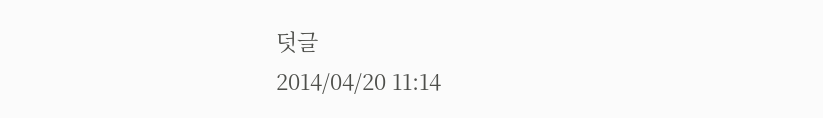덧글
2014/04/20 11:14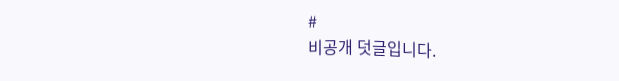#
비공개 덧글입니다.